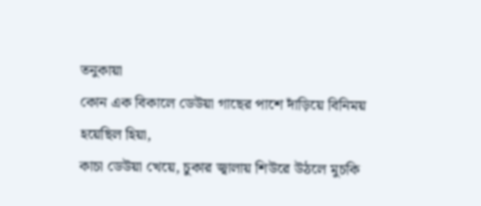তনুকায়া
কোন এক বিকালে ডেউয়া গাছের পাশে দাঁড়িয়ে বিনিময় হয়েছিল হিয়া,
কাচা ডেউয়া খেয়ে, চুকার জ্বালায় শিউরে উঠলে মুচকি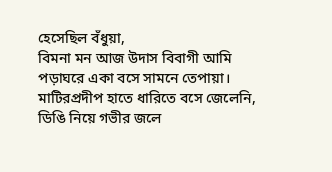হেসেছিল বঁধুয়া,
বিমনা মন আজ উদাস বিবাগী আমি পড়াঘরে একা বসে সামনে তেপায়া।
মাটিরপ্রদীপ হাতে ধারিতে বসে জেলেনি, ডিঙি নিয়ে গভীর জলে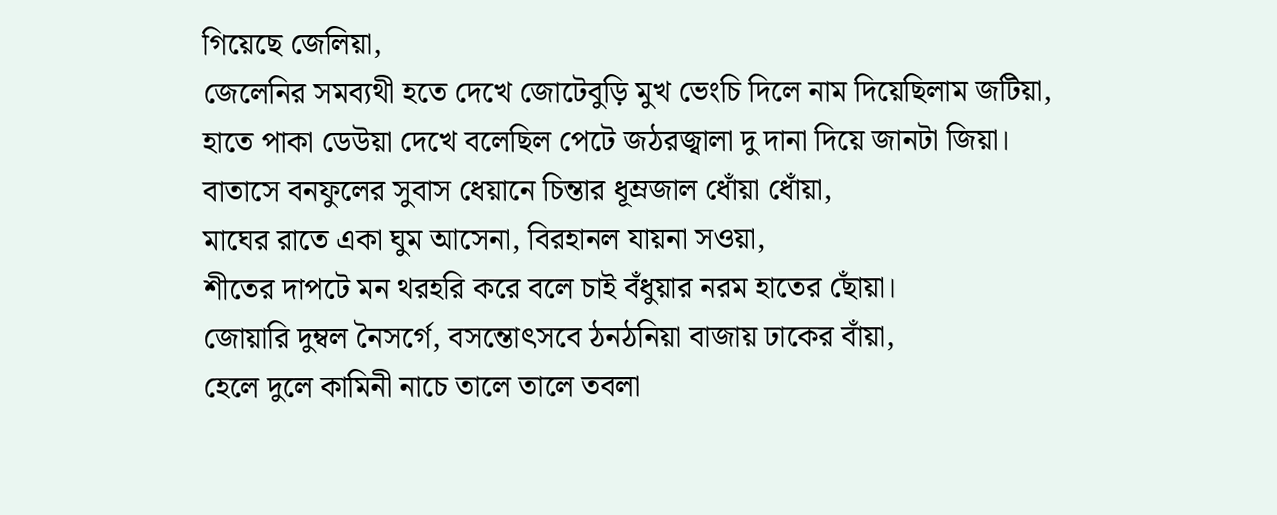গিয়েছে জেলিয়া,
জেলেনির সমব্যথী হতে দেখে জোটেবুড়ি মুখ ভেংচি দিলে নাম দিয়েছিলাম জটিয়া,
হাতে পাকা ডেউয়া দেখে বলেছিল পেটে জঠরজ্বালা দু দানা দিয়ে জানটা জিয়া।
বাতাসে বনফুলের সুবাস ধেয়ানে চিন্তার ধূম্রজাল ধোঁয়া ধোঁয়া,
মাঘের রাতে একা ঘুম আসেনা, বিরহানল যায়না সওয়া,
শীতের দাপটে মন থরহরি করে বলে চাই বঁধুয়ার নরম হাতের ছোঁয়া।
জোয়ারি দুম্বল নৈসর্গে, বসন্তোৎসবে ঠনঠনিয়া বাজায় ঢাকের বাঁয়া,
হেলে দুলে কামিনী নাচে তালে তালে তবলা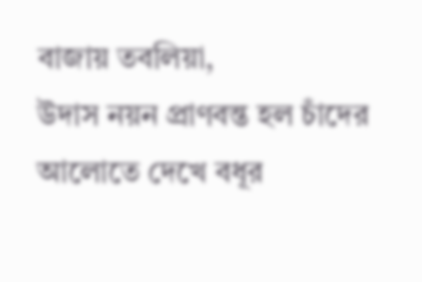বাজায় তবলিয়া,
উদাস নয়ন প্রাণবন্ত হল চাঁদের আলোতে দেখে বধূর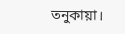তনুকায়া।